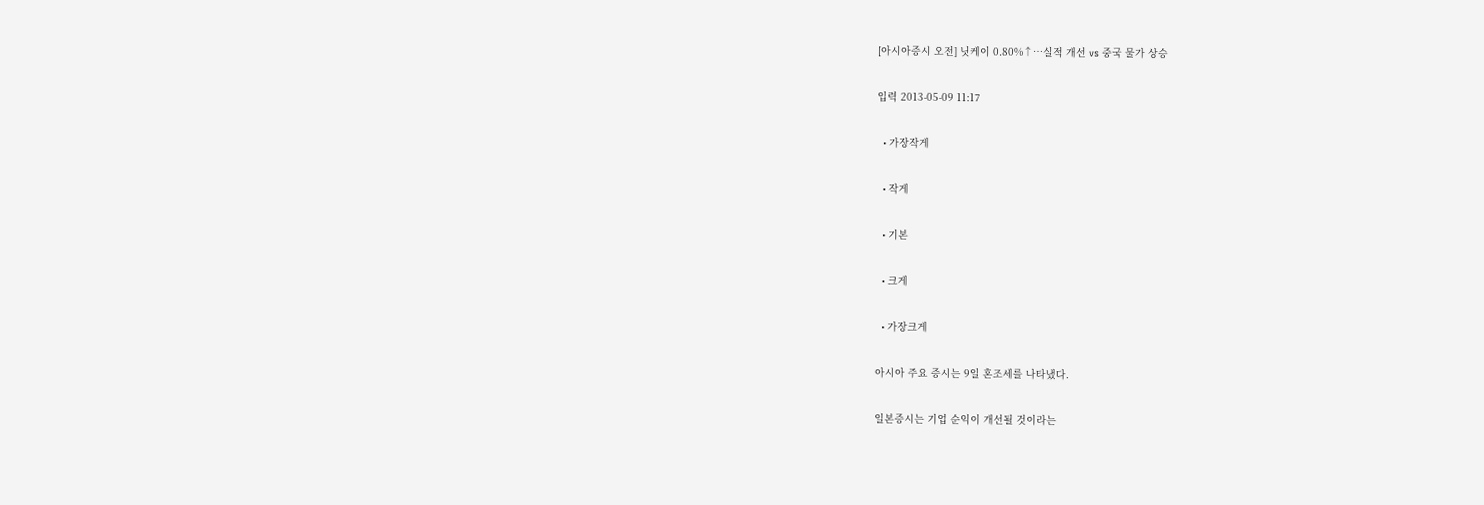[아시아증시 오전] 닛케이 0.80%↑…실적 개선 vs 중국 물가 상승

입력 2013-05-09 11:17

  • 가장작게

  • 작게

  • 기본

  • 크게

  • 가장크게

아시아 주요 증시는 9일 혼조세를 나타냈다.

일본증시는 기업 순익이 개선될 것이라는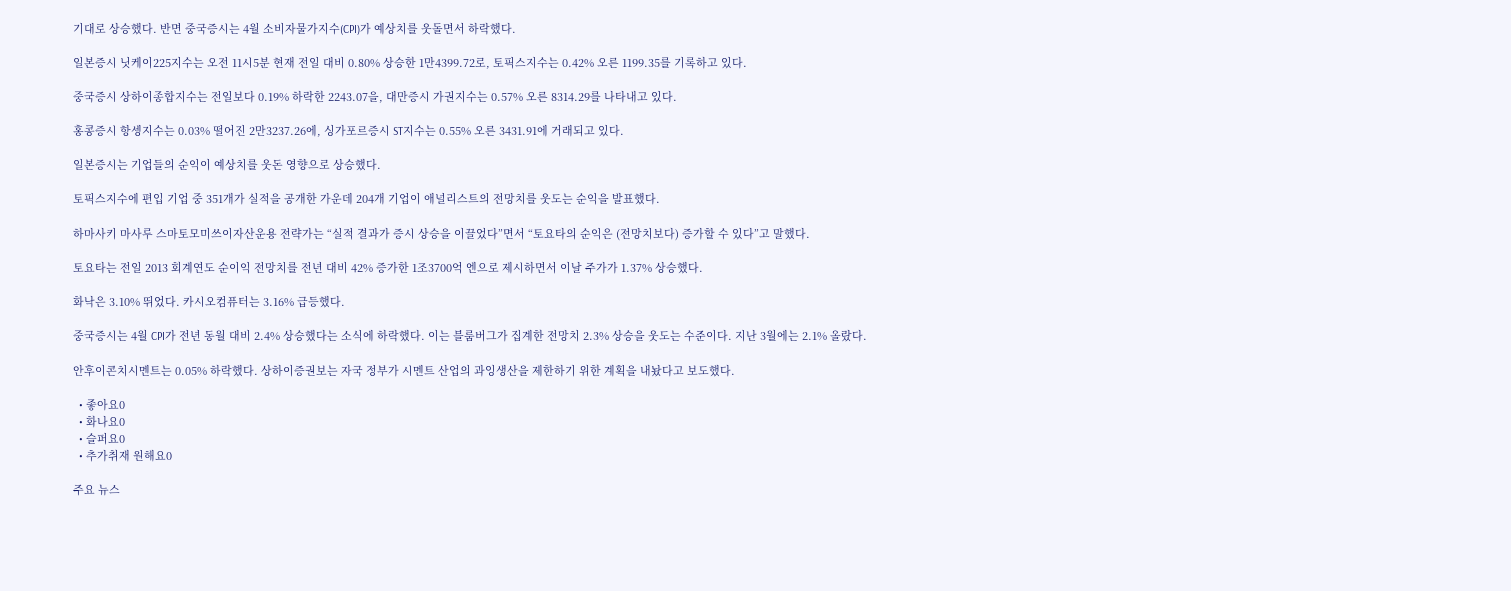기대로 상승했다. 반면 중국증시는 4월 소비자물가지수(CPI)가 예상치를 웃돌면서 하락했다.

일본증시 닛케이225지수는 오전 11시5분 현재 전일 대비 0.80% 상승한 1만4399.72로, 토픽스지수는 0.42% 오른 1199.35를 기록하고 있다.

중국증시 상하이종합지수는 전일보다 0.19% 하락한 2243.07을, 대만증시 가권지수는 0.57% 오른 8314.29를 나타내고 있다.

홍콩증시 항셍지수는 0.03% 떨어진 2만3237.26에, 싱가포르증시 ST지수는 0.55% 오른 3431.91에 거래되고 있다.

일본증시는 기업들의 순익이 예상치를 웃돈 영향으로 상승했다.

토픽스지수에 편입 기업 중 351개가 실적을 공개한 가운데 204개 기업이 애널리스트의 전망치를 웃도는 순익을 발표했다.

하마사키 마사루 스마토모미쓰이자산운용 전략가는 “실적 결과가 증시 상승을 이끌었다”면서 “토요타의 순익은 (전망치보다) 증가할 수 있다”고 말했다.

토요타는 전일 2013 회계연도 순이익 전망치를 전년 대비 42% 증가한 1조3700억 엔으로 제시하면서 이날 주가가 1.37% 상승했다.

화낙은 3.10% 뛰었다. 카시오컴퓨터는 3.16% 급등했다.

중국증시는 4월 CPI가 전년 동월 대비 2.4% 상승했다는 소식에 하락했다. 이는 블룸버그가 집계한 전망치 2.3% 상승을 웃도는 수준이다. 지난 3월에는 2.1% 올랐다.

안후이콘치시멘트는 0.05% 하락했다. 상하이증권보는 자국 정부가 시멘트 산업의 과잉생산을 제한하기 위한 계획을 내놨다고 보도했다.

  • 좋아요0
  • 화나요0
  • 슬퍼요0
  • 추가취재 원해요0

주요 뉴스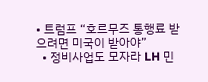• 트럼프 “호르무즈 통행료 받으려면 미국이 받아야”
  • 정비사업도 모자라 LH 민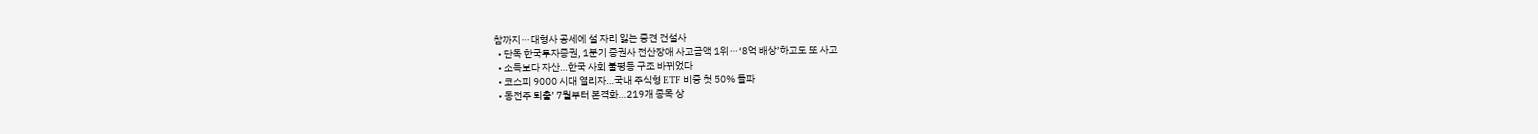참까지⋯대형사 공세에 설 자리 잃는 중견 건설사
  • 단독 한국투자증권, 1분기 증권사 전산장애 사고금액 1위⋯‘8억 배상’하고도 또 사고
  • 소득보다 자산…한국 사회 불평등 구조 바뀌었다
  • 코스피 9000 시대 열리자…국내 주식형 ETF 비중 첫 50% 돌파
  • 동전주 퇴출’ 7월부터 본격화…219개 종목 상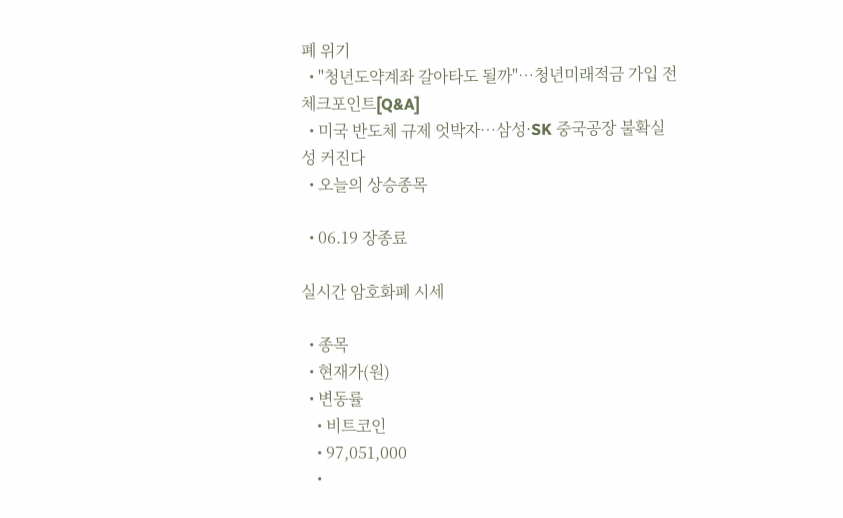폐 위기
  • "청년도약계좌 갈아타도 될까"…청년미래적금 가입 전 체크포인트[Q&A]
  • 미국 반도체 규제 엇박자…삼성·SK 중국공장 불확실성 커진다
  • 오늘의 상승종목

  • 06.19 장종료

실시간 암호화폐 시세

  • 종목
  • 현재가(원)
  • 변동률
    • 비트코인
    • 97,051,000
    •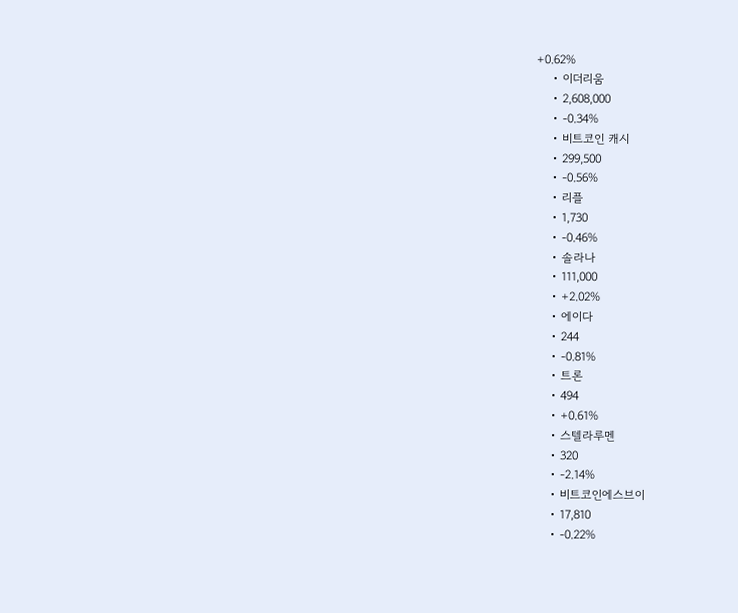+0.62%
    • 이더리움
    • 2,608,000
    • -0.34%
    • 비트코인 캐시
    • 299,500
    • -0.56%
    • 리플
    • 1,730
    • -0.46%
    • 솔라나
    • 111,000
    • +2.02%
    • 에이다
    • 244
    • -0.81%
    • 트론
    • 494
    • +0.61%
    • 스텔라루멘
    • 320
    • -2.14%
    • 비트코인에스브이
    • 17,810
    • -0.22%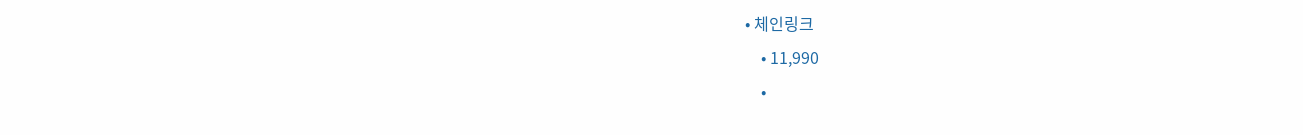• 체인링크
    • 11,990
    •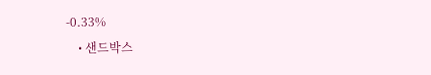-0.33%
    • 샌드박스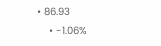• 86.93
    • -1.06%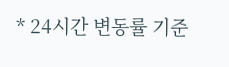* 24시간 변동률 기준